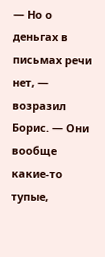— Но о деньгах в письмах речи нет, — возразил Борис. — Они вообще какие-то тупые,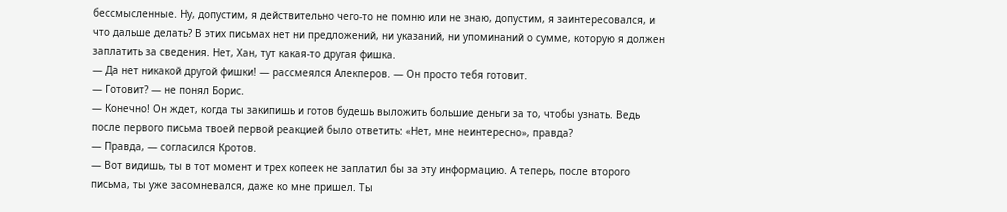бессмысленные. Ну, допустим, я действительно чего-то не помню или не знаю, допустим, я заинтересовался, и что дальше делать? В этих письмах нет ни предложений, ни указаний, ни упоминаний о сумме, которую я должен заплатить за сведения. Нет, Хан, тут какая-то другая фишка.
— Да нет никакой другой фишки! — рассмеялся Алекперов. — Он просто тебя готовит.
— Готовит? — не понял Борис.
— Конечно! Он ждет, когда ты закипишь и готов будешь выложить большие деньги за то, чтобы узнать. Ведь после первого письма твоей первой реакцией было ответить: «Нет, мне неинтересно», правда?
— Правда, — согласился Кротов.
— Вот видишь, ты в тот момент и трех копеек не заплатил бы за эту информацию. А теперь, после второго письма, ты уже засомневался, даже ко мне пришел. Ты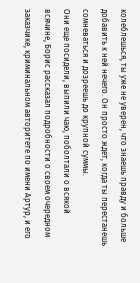колеблешься, ты уже не уверен, что знаешь правду и больше добавить к ней нечего. Он просто ждет, когда ты перестанешь сомневаться и дозреешь до крупной суммы.
Они еще посидели, выпили чаю, поболтали о всякой всячине, Борис рассказал подробности о своем очередном заказчике, криминальном авторитете по имени Артур, и его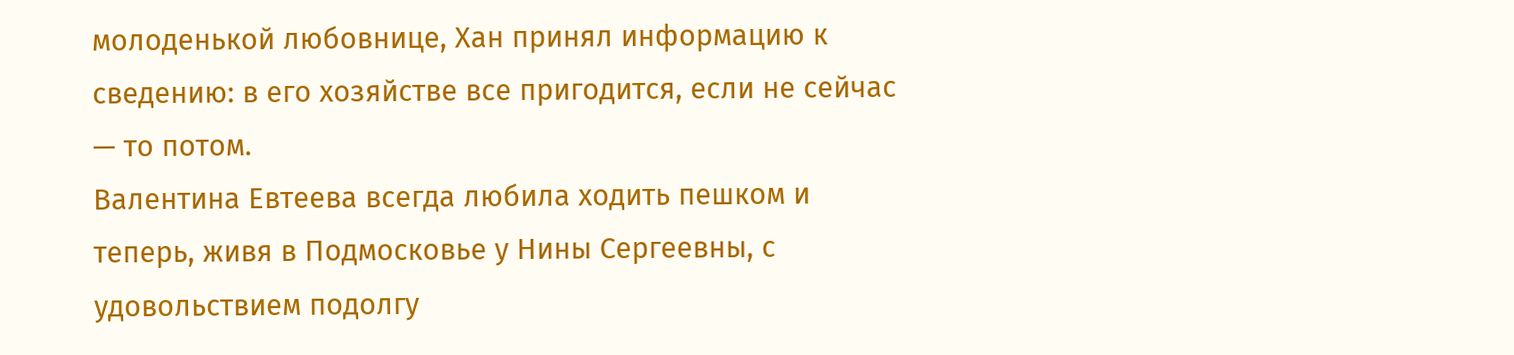молоденькой любовнице, Хан принял информацию к сведению: в его хозяйстве все пригодится, если не сейчас — то потом.
Валентина Евтеева всегда любила ходить пешком и теперь, живя в Подмосковье у Нины Сергеевны, с удовольствием подолгу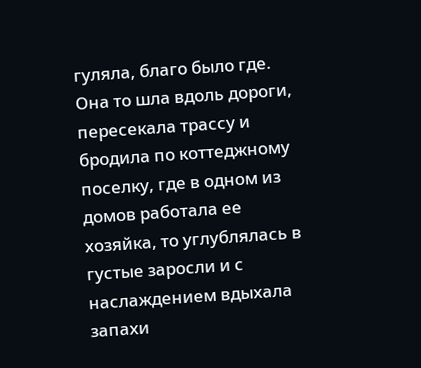гуляла, благо было где. Она то шла вдоль дороги, пересекала трассу и бродила по коттеджному поселку, где в одном из домов работала ее хозяйка, то углублялась в густые заросли и с наслаждением вдыхала запахи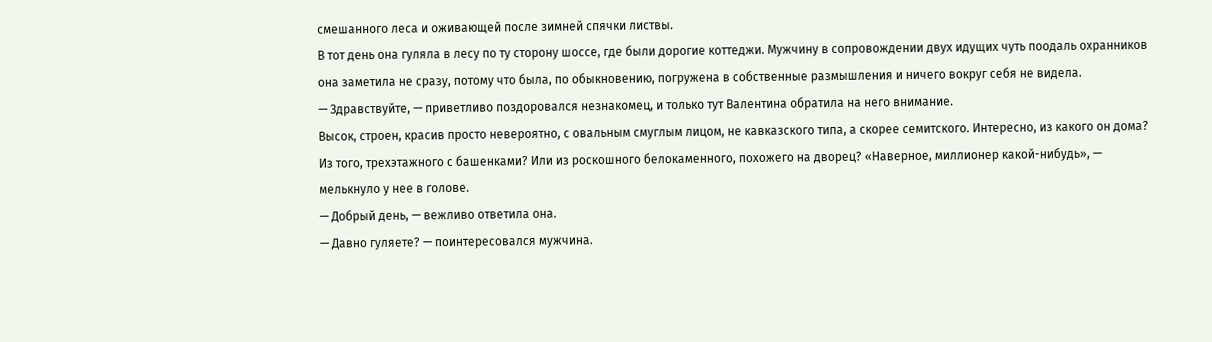смешанного леса и оживающей после зимней спячки листвы.
В тот день она гуляла в лесу по ту сторону шоссе, где были дорогие коттеджи. Мужчину в сопровождении двух идущих чуть поодаль охранников она заметила не сразу, потому что была, по обыкновению, погружена в собственные размышления и ничего вокруг себя не видела.
— Здравствуйте, — приветливо поздоровался незнакомец, и только тут Валентина обратила на него внимание.
Высок, строен, красив просто невероятно, с овальным смуглым лицом, не кавказского типа, а скорее семитского. Интересно, из какого он дома? Из того, трехэтажного с башенками? Или из роскошного белокаменного, похожего на дворец? «Наверное, миллионер какой-нибудь», — мелькнуло у нее в голове.
— Добрый день, — вежливо ответила она.
— Давно гуляете? — поинтересовался мужчина.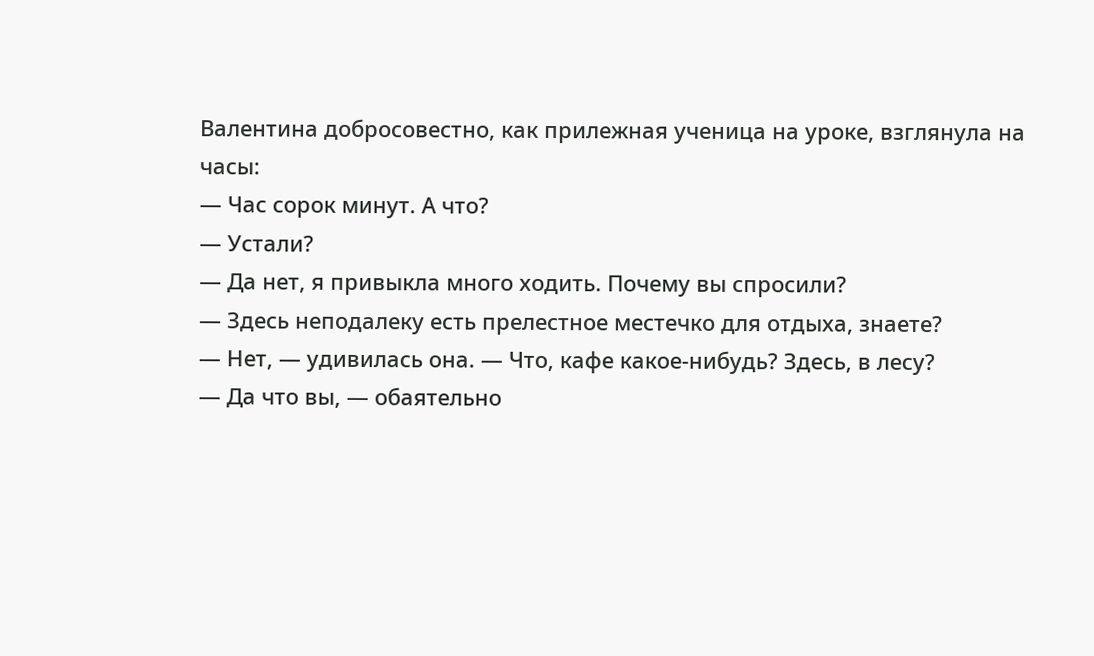Валентина добросовестно, как прилежная ученица на уроке, взглянула на часы:
— Час сорок минут. А что?
— Устали?
— Да нет, я привыкла много ходить. Почему вы спросили?
— Здесь неподалеку есть прелестное местечко для отдыха, знаете?
— Нет, — удивилась она. — Что, кафе какое-нибудь? Здесь, в лесу?
— Да что вы, — обаятельно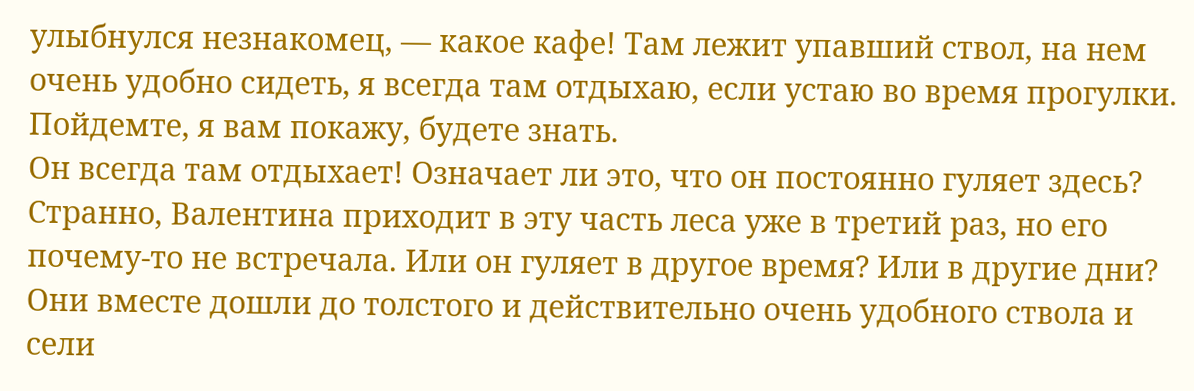улыбнулся незнакомец, — какое кафе! Там лежит упавший ствол, на нем очень удобно сидеть, я всегда там отдыхаю, если устаю во время прогулки. Пойдемте, я вам покажу, будете знать.
Он всегда там отдыхает! Означает ли это, что он постоянно гуляет здесь? Странно, Валентина приходит в эту часть леса уже в третий раз, но его почему-то не встречала. Или он гуляет в другое время? Или в другие дни?
Они вместе дошли до толстого и действительно очень удобного ствола и сели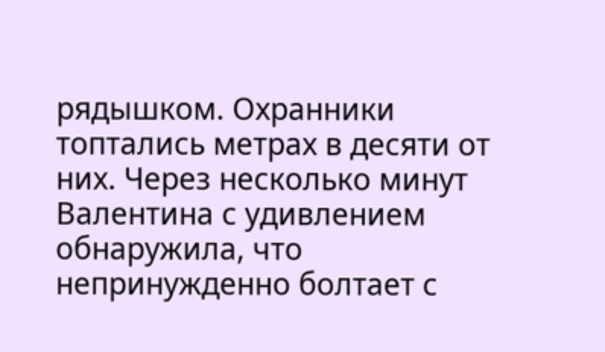рядышком. Охранники топтались метрах в десяти от них. Через несколько минут Валентина с удивлением обнаружила, что непринужденно болтает с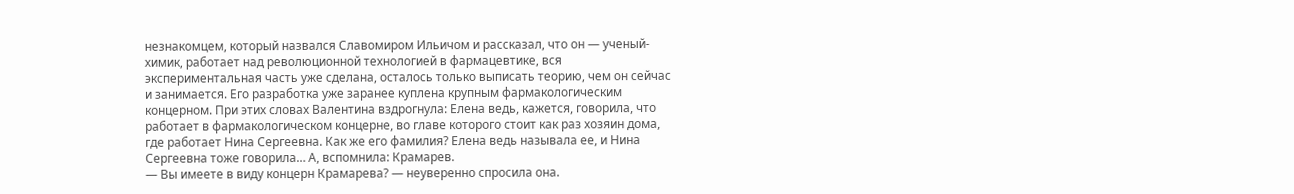незнакомцем, который назвался Славомиром Ильичом и рассказал, что он — ученый-химик, работает над революционной технологией в фармацевтике, вся экспериментальная часть уже сделана, осталось только выписать теорию, чем он сейчас и занимается. Его разработка уже заранее куплена крупным фармакологическим концерном. При этих словах Валентина вздрогнула: Елена ведь, кажется, говорила, что работает в фармакологическом концерне, во главе которого стоит как раз хозяин дома, где работает Нина Сергеевна. Как же его фамилия? Елена ведь называла ее, и Нина Сергеевна тоже говорила… А, вспомнила: Крамарев.
— Вы имеете в виду концерн Крамарева? — неуверенно спросила она.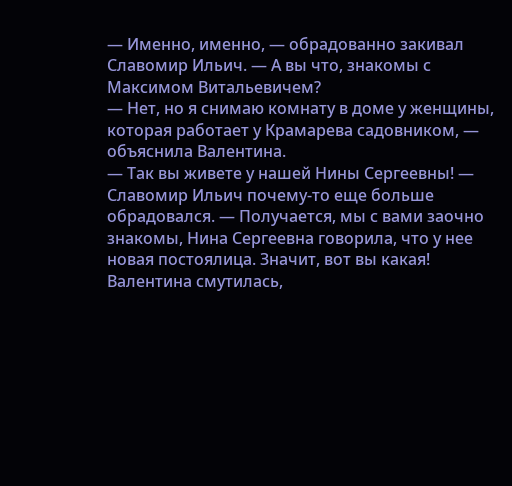— Именно, именно, — обрадованно закивал Славомир Ильич. — А вы что, знакомы с Максимом Витальевичем?
— Нет, но я снимаю комнату в доме у женщины, которая работает у Крамарева садовником, — объяснила Валентина.
— Так вы живете у нашей Нины Сергеевны! — Славомир Ильич почему-то еще больше обрадовался. — Получается, мы с вами заочно знакомы, Нина Сергеевна говорила, что у нее новая постоялица. Значит, вот вы какая!
Валентина смутилась,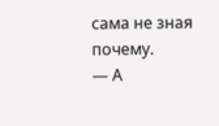сама не зная почему.
— А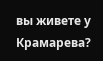вы живете у Крамарева?